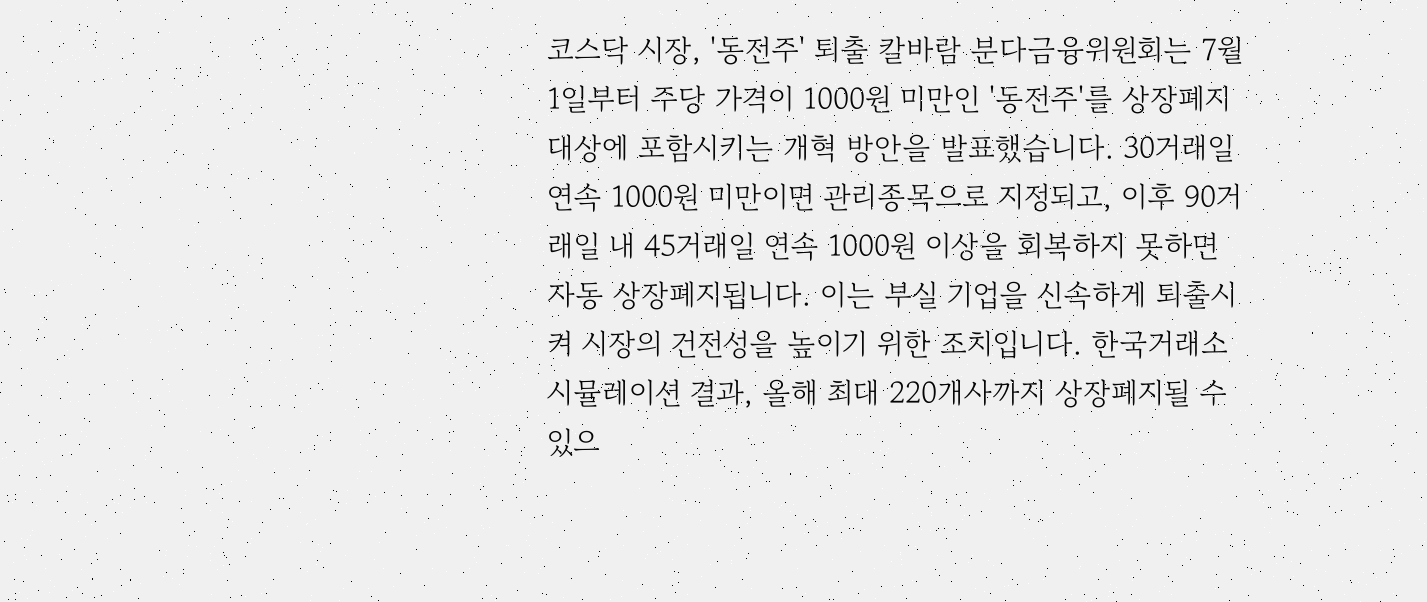코스닥 시장, '동전주' 퇴출 칼바람 분다금융위원회는 7월 1일부터 주당 가격이 1000원 미만인 '동전주'를 상장폐지 대상에 포함시키는 개혁 방안을 발표했습니다. 30거래일 연속 1000원 미만이면 관리종목으로 지정되고, 이후 90거래일 내 45거래일 연속 1000원 이상을 회복하지 못하면 자동 상장폐지됩니다. 이는 부실 기업을 신속하게 퇴출시켜 시장의 건전성을 높이기 위한 조치입니다. 한국거래소 시뮬레이션 결과, 올해 최대 220개사까지 상장폐지될 수 있으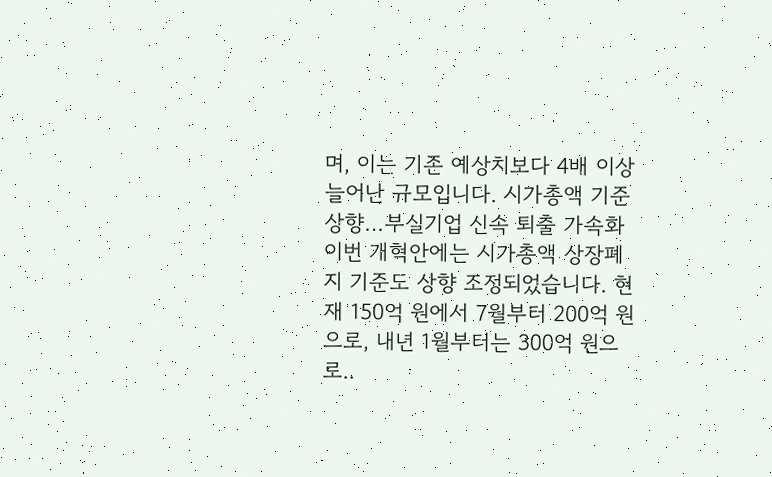며, 이는 기존 예상치보다 4배 이상 늘어난 규모입니다. 시가총액 기준 상향…부실기업 신속 퇴출 가속화이번 개혁안에는 시가총액 상장폐지 기준도 상향 조정되었습니다. 현재 150억 원에서 7월부터 200억 원으로, 내년 1월부터는 300억 원으로..